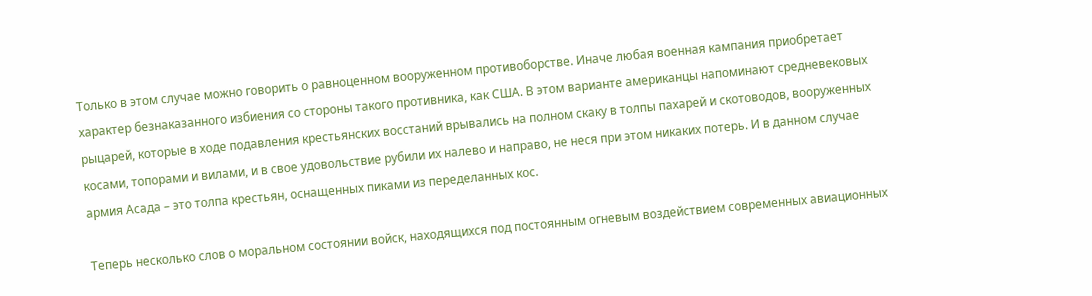Только в этом случае можно говорить о равноценном вооруженном противоборстве. Иначе любая военная кампания приобретает характер безнаказанного избиения со стороны такого противника, как США. В этом варианте американцы напоминают средневековых рыцарей, которые в ходе подавления крестьянских восстаний врывались на полном скаку в толпы пахарей и скотоводов, вооруженных косами, топорами и вилами, и в свое удовольствие рубили их налево и направо, не неся при этом никаких потерь. И в данном случае армия Асада – это толпа крестьян, оснащенных пиками из переделанных кос.

Теперь несколько слов о моральном состоянии войск, находящихся под постоянным огневым воздействием современных авиационных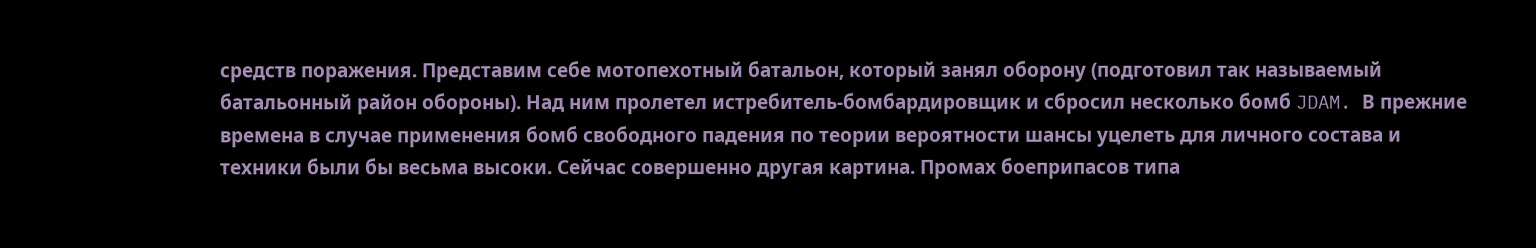средств поражения. Представим себе мотопехотный батальон, который занял оборону (подготовил так называемый батальонный район обороны). Над ним пролетел истребитель-бомбардировщик и сбросил несколько бомб JDAM. В прежние времена в случае применения бомб свободного падения по теории вероятности шансы уцелеть для личного состава и техники были бы весьма высоки. Сейчас совершенно другая картина. Промах боеприпасов типа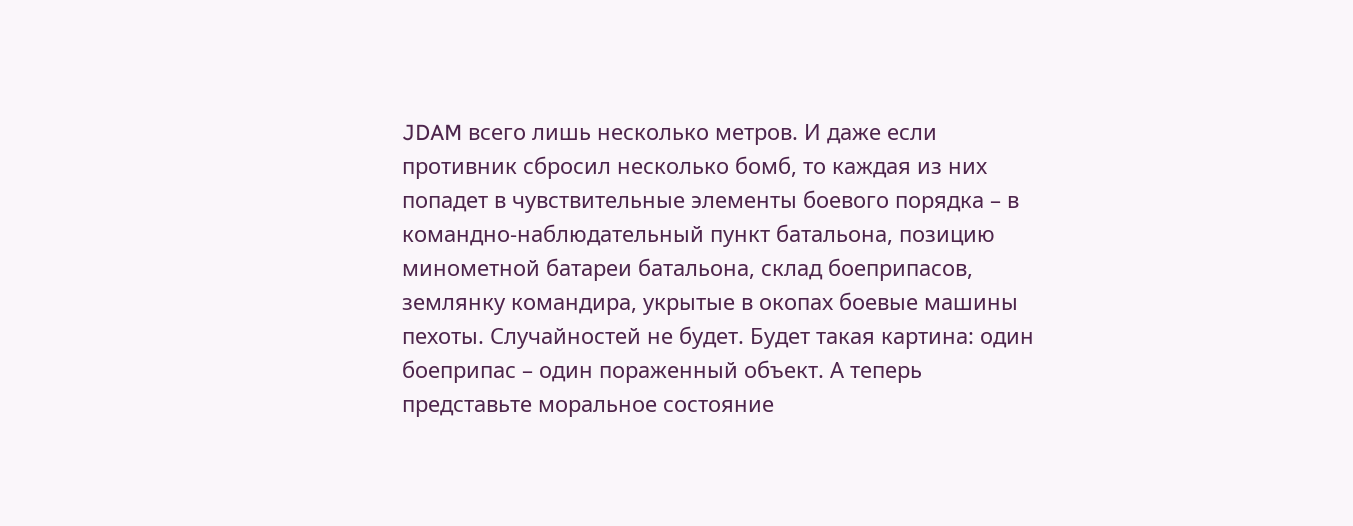JDAM всего лишь несколько метров. И даже если противник сбросил несколько бомб, то каждая из них попадет в чувствительные элементы боевого порядка – в командно-наблюдательный пункт батальона, позицию минометной батареи батальона, склад боеприпасов, землянку командира, укрытые в окопах боевые машины пехоты. Случайностей не будет. Будет такая картина: один боеприпас – один пораженный объект. А теперь представьте моральное состояние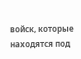войск, которые находятся под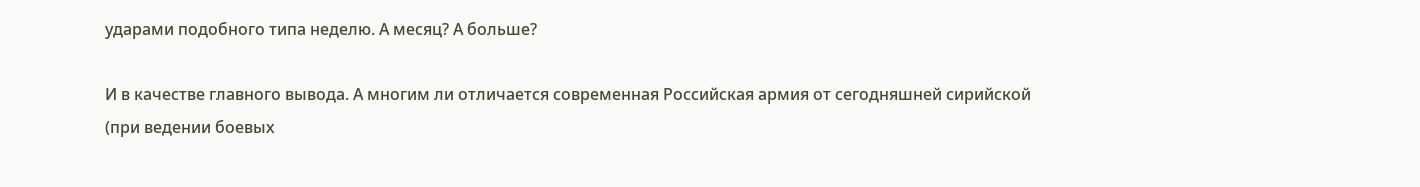ударами подобного типа неделю. А месяц? А больше?

И в качестве главного вывода. А многим ли отличается современная Российская армия от сегодняшней сирийской (при ведении боевых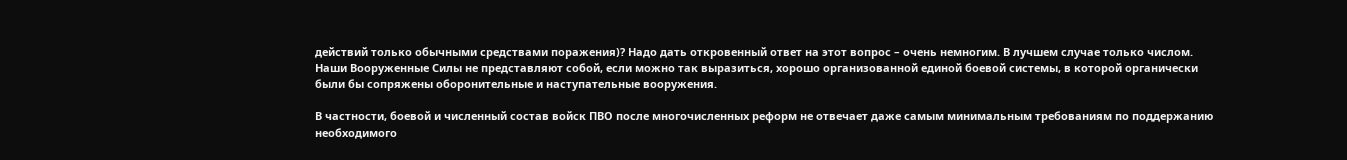действий только обычными средствами поражения)? Надо дать откровенный ответ на этот вопрос – очень немногим. В лучшем случае только числом. Наши Вооруженные Силы не представляют собой, если можно так выразиться, хорошо организованной единой боевой системы, в которой органически были бы сопряжены оборонительные и наступательные вооружения.

В частности, боевой и численный состав войск ПВО после многочисленных реформ не отвечает даже самым минимальным требованиям по поддержанию необходимого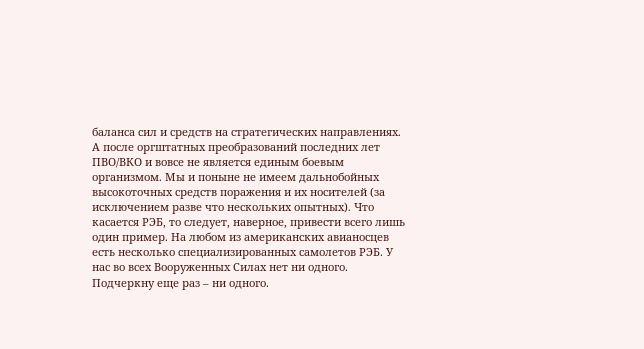баланса сил и средств на стратегических направлениях. А после оргштатных преобразований последних лет ПВО/ВКО и вовсе не является единым боевым организмом. Мы и поныне не имеем дальнобойных высокоточных средств поражения и их носителей (за исключением разве что нескольких опытных). Что касается РЭБ, то следует, наверное, привести всего лишь один пример. На любом из американских авианосцев есть несколько специализированных самолетов РЭБ. У нас во всех Вооруженных Силах нет ни одного. Подчеркну еще раз – ни одного.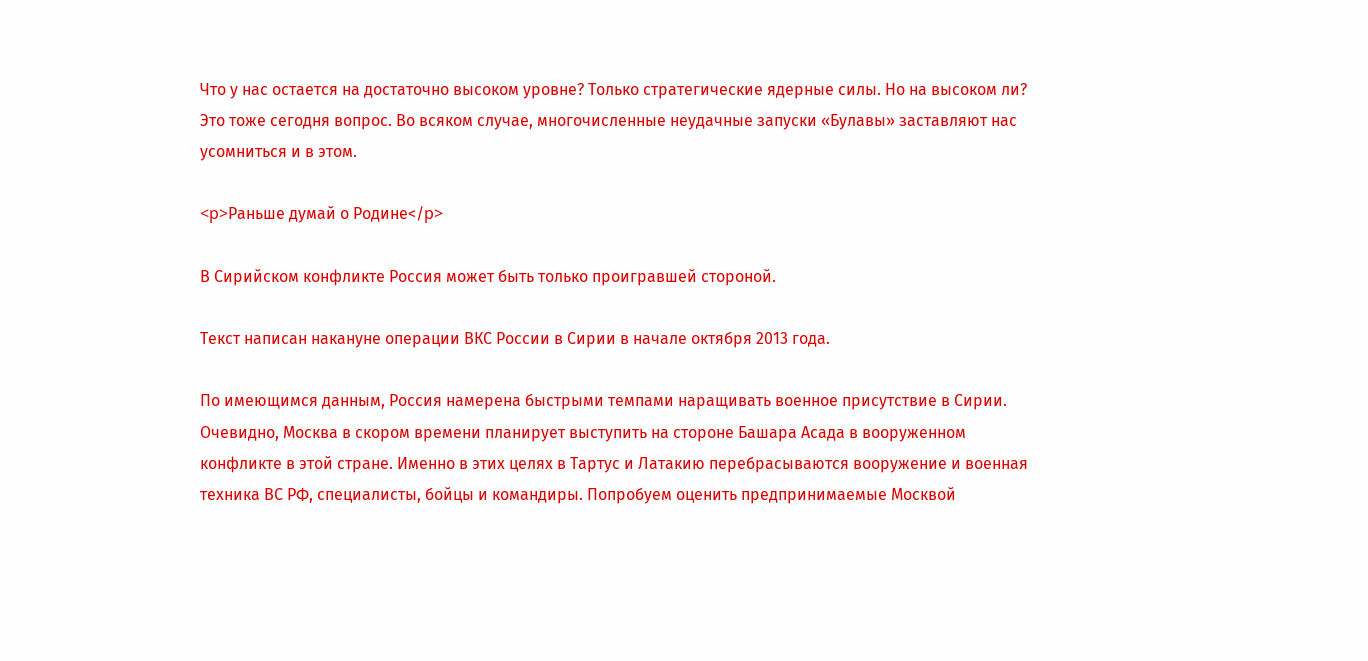Что у нас остается на достаточно высоком уровне? Только стратегические ядерные силы. Но на высоком ли? Это тоже сегодня вопрос. Во всяком случае, многочисленные неудачные запуски «Булавы» заставляют нас усомниться и в этом.

<p>Раньше думай о Родине</p>

В Сирийском конфликте Россия может быть только проигравшей стороной.

Текст написан накануне операции ВКС России в Сирии в начале октября 2013 года.

По имеющимся данным, Россия намерена быстрыми темпами наращивать военное присутствие в Сирии. Очевидно, Москва в скором времени планирует выступить на стороне Башара Асада в вооруженном конфликте в этой стране. Именно в этих целях в Тартус и Латакию перебрасываются вооружение и военная техника ВС РФ, специалисты, бойцы и командиры. Попробуем оценить предпринимаемые Москвой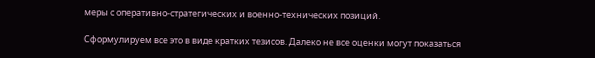меры с оперативно-стратегических и военно-технических позиций.

Сформулируем все это в виде кратких тезисов. Далеко не все оценки могут показаться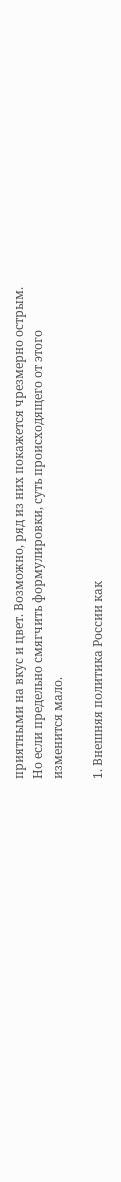приятными на вкус и цвет. Возможно, ряд из них покажется чрезмерно острым. Но если предельно смягчить формулировки, суть происходящего от этого изменится мало.

1. Внешняя политика России как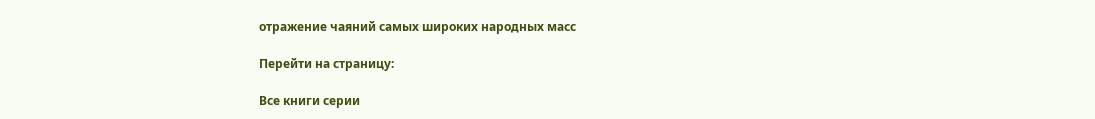отражение чаяний самых широких народных масс

Перейти на страницу:

Все книги серии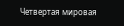Четвертая мировая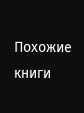Похожие книги